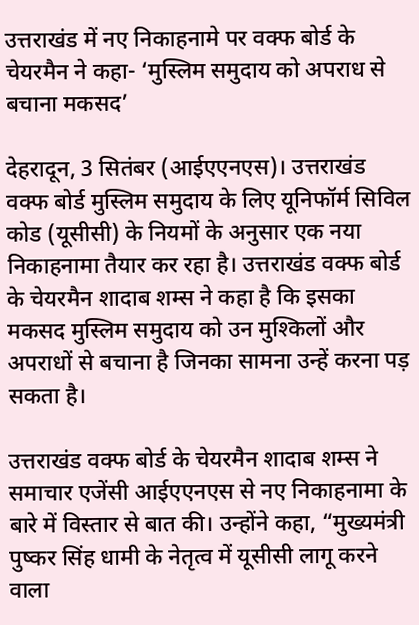उत्तराखंड में नए निकाहनामे पर वक्फ बोर्ड के चेयरमैन ने कहा- ‘मुस्लिम समुदाय को अपराध से बचाना मकसद’

देहरादून, 3 सितंबर (आईएएनएस)। उत्तराखंड वक्फ बोर्ड मुस्लिम समुदाय के लिए यूनिफॉर्म सिविल कोड (यूसीसी) के नियमों के अनुसार एक नया निकाहनामा तैयार कर रहा है। उत्तराखंड वक्फ बोर्ड के चेयरमैन शादाब शम्स ने कहा है कि इसका मकसद मुस्लिम समुदाय को उन मुश्किलों और अपराधों से बचाना है जिनका सामना उन्हें करना पड़ सकता है।

उत्तराखंड वक्फ बोर्ड के चेयरमैन शादाब शम्स ने समाचार एजेंसी आईएएनएस से नए निकाहनामा के बारे में विस्तार से बात की। उन्होंने कहा, “मुख्यमंत्री पुष्कर सिंह धामी के नेतृत्व में यूसीसी लागू करने वाला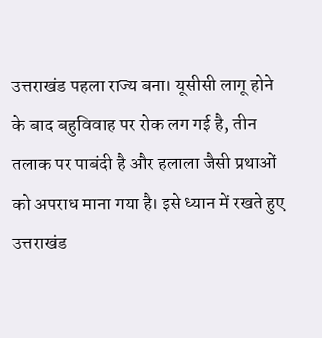उत्तराखंड पहला राज्य बना। यूसीसी लागू होने के बाद बहुविवाह पर रोक लग गई है, तीन तलाक पर पाबंदी है और हलाला जैसी प्रथाओं को अपराध माना गया है। इसे ध्यान में रखते हुए उत्तराखंड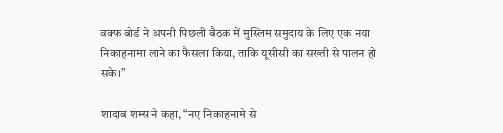वक्फ बोर्ड ने अपनी पिछली बैठक में मुस्लिम समुदाय के लिए एक नया निकाहनामा लाने का फैसला किया, ताकि यूसीसी का सख्ती से पालन हो सके।”

शादाब शम्स ने कहा, “नए निकाहनामे से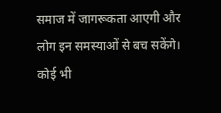समाज में जागरूकता आएगी और लोग इन समस्याओं से बच सकेंगे। कोई भी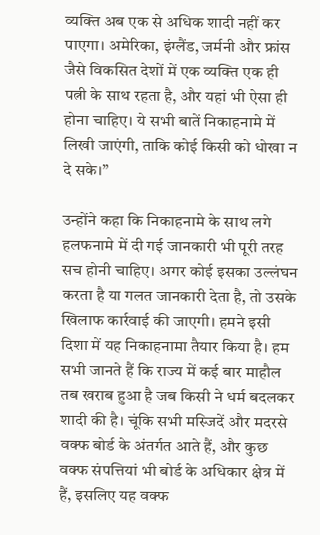व्यक्ति अब एक से अधिक शादी नहीं कर पाएगा। अमेरिका, इंग्लैंड, जर्मनी और फ्रांस जैसे विकसित देशों में एक व्यक्ति एक ही पत्नी के साथ रहता है, और यहां भी ऐसा ही होना चाहिए। ये सभी बातें निकाहनामे में लिखी जाएंगी, ताकि कोई किसी को धोखा न दे सके।”

उन्होंने कहा कि निकाहनामे के साथ लगे हलफनामे में दी गई जानकारी भी पूरी तरह सच होनी चाहिए। अगर कोई इसका उल्लंघन करता है या गलत जानकारी देता है, तो उसके खिलाफ कार्रवाई की जाएगी। हमने इसी दिशा में यह निकाहनामा तैयार किया है। हम सभी जानते हैं कि राज्य में कई बार माहौल तब खराब हुआ है जब किसी ने धर्म बदलकर शादी की है। चूंकि सभी मस्जिदें और मदरसे वक्फ बोर्ड के अंतर्गत आते हैं, और कुछ वक्फ संपत्तियां भी बोर्ड के अधिकार क्षेत्र में हैं, इसलिए यह वक्फ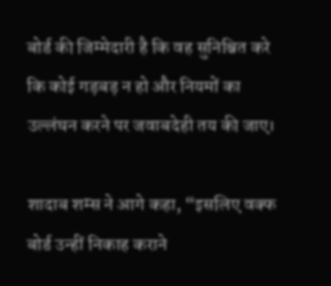बोर्ड की जिम्मेदारी है कि वह सुनिश्चित करे कि कोई गड़बड़ न हो और नियमों का उल्लंघन करने पर जवाबदेही तय की जाए।

शादाब शम्स ने आगे कहा, “इसलिए वक्फ बोर्ड उन्हीं निकाह कराने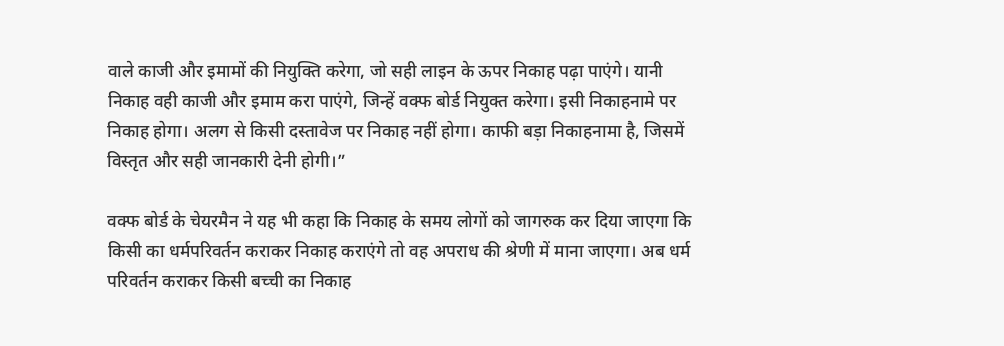वाले काजी और इमामों की नियुक्ति करेगा, जो सही लाइन के ऊपर निकाह पढ़ा पाएंगे। यानी निकाह वही काजी और इमाम करा पाएंगे, जिन्हें वक्फ बोर्ड नियुक्त करेगा। इसी निकाहनामे पर निकाह होगा। अलग से किसी दस्तावेज पर निकाह नहीं होगा। काफी बड़ा निकाहनामा है, जिसमें विस्तृत और सही जानकारी देनी होगी।”

वक्फ बोर्ड के चेयरमैन ने यह भी कहा कि निकाह के समय लोगों को जागरुक कर दिया जाएगा कि किसी का धर्मपरिवर्तन कराकर निकाह कराएंगे तो वह अपराध की श्रेणी में माना जाएगा। अब धर्म परिवर्तन कराकर किसी बच्ची का निकाह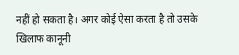नहीं हो सकता है। अगर कोई ऐसा करता है तो उसके खिलाफ कानूनी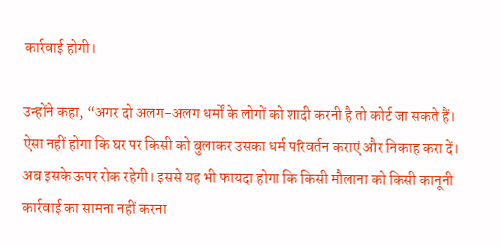कार्रवाई होगी।

उन्होंने कहा, “अगर दो अलग-अलग धर्मों के लोगों को शादी करनी है तो कोर्ट जा सकते हैं। ऐसा नहीं होगा कि घर पर किसी को बुलाकर उसका धर्म परिवर्तन कराएं और निकाह करा दें। अब इसके ऊपर रोक रहेगी। इससे यह भी फायदा होगा कि किसी मौलाना को किसी कानूनी कार्रवाई का सामना नहीं करना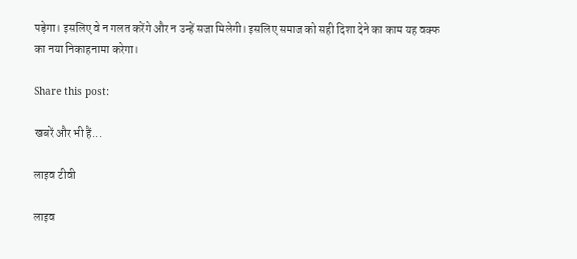पड़ेगा। इसलिए वे न गलत करेंगे और न उन्हें सजा मिलेगी। इसलिए समाज को सही दिशा देने का काम यह वक्फ का नया निकाहनामा करेगा।

Share this post:

खबरें और भी हैं...

लाइव टीवी

लाइव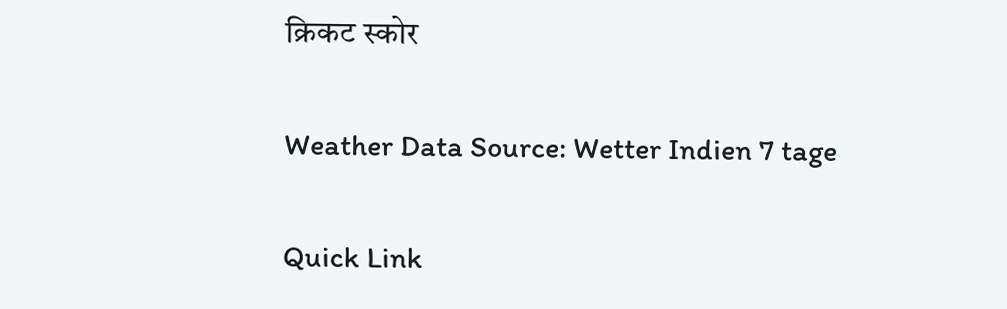क्रिकट स्कोर

Weather Data Source: Wetter Indien 7 tage

Quick Link